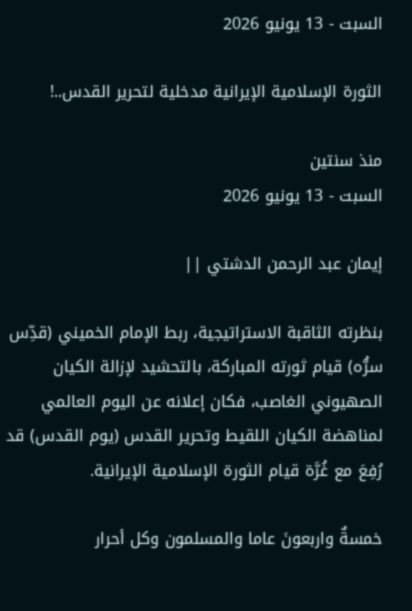السبت - 13 يونيو 2026

الثورة الإسلامية الإيرانية مدخلية لتحرير القدس..!

منذ سنتين
السبت - 13 يونيو 2026

إيمان عبد الرحمن الدشتي ||

بنظرته الثاقبة الاستراتيجية، ربط الإمام الخميني (قدِّس سرُّه) قيام ثورته المباركة، بالتحشيد لإزالة الكيان الصهيوني الغاصب، فكان إعلانه عن اليوم العالمي لمناهضة الكيان اللقيط وتحرير القدس (يوم القدس) قد رُفِعَ مع غُرَّة قيام الثورة الإسلامية الإيرانية.

خمسةٌ واربعونَ عاما والمسلمون وكل أحرار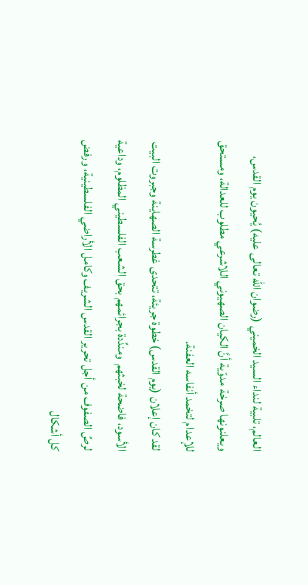العالم، تلبية لنداء السيد الخميني (رضوان الله تعالى عليه) يُحيون يوم القدس، ويعلنونها صرخة مدوّية أنَّ الكيان الصهيوني اللاشرعي مطلوب للعدالة، ومستحق للإعدام لتخمد أنفاسه العفنة.
لقد كان إعلان (يوم القدس) خطوة جريئة، تتحدى غطرسة الصهاينة وجبروت البيت الأسود، فاضحة لخبثهم  ومندِّدة بجرائمهم بحق الشعب الفلسطيني المظلوم، وداعية لرصِّ الصفوف من أجل تحرير القدس الشريف وكامل الأراضي الفلسطينية، ورفض كل أشكال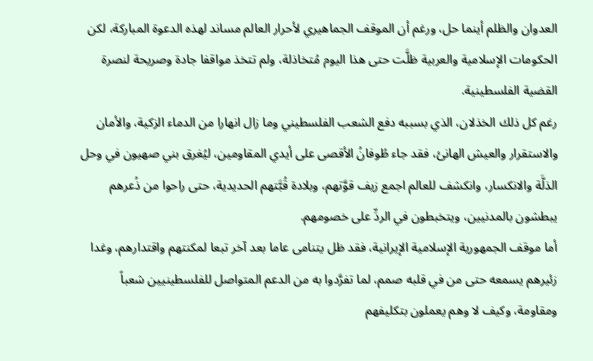العدوان والظلم أينما حل، ورغم أن الموقف الجماهيري لأحرار العالم مساند لهذه الدعوة المباركة، لكن الحكومات الإسلامية والعربية ظلَّت حتى هذا اليوم مُتخاذلة، ولم تتخذ مواقفا جادة وصريحة لنصرة القضية الفلسطينية.
رغم كل ذلك الخذلان، الذي بسببه دفع الشعب الفلسطيني وما زال انهارا من الدماء الزكية، والأمان والاستقرار والعيش الهانئ، فقد جاء طُوفانُ الأقصى على أيدي المقاومين، ليُغرق بني صهيون في وحل الذلَّة والانكسار، وانكشف للعالم اجمع زيف قوَّتهم، وبلادة قُبَّتهم الحديدية، حتى راحوا من ذُعرهم يبطشون بالمدنيين، ويتخبطون في الردِّ على خصومهم.
أما موقف الجمهورية الإسلامية الإيرانية، فقد ظل يتنامى عاما بعد آخر تبعا لمكنتهم واقتدارهم، وغدا زئيرهم يسمعه حتى من في قلبه صمم، لما تفرَّدوا به من الدعم المتواصل للفلسطينيين شعباً ومقاومة، وكيف لا وهم يعملون بتكليفهم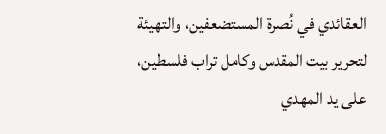العقائدي في نُصرة المستضعفين، والتهيئة لتحرير بيت المقدس وكامل تراب فلسطين، على يد المهدي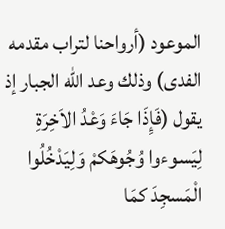الموعود (أرواحنا لتراب مقدمه الفدى) وذلك وعد الله الجبار إذ يقول (فَإِذَا جَاءَ وَعْدُ الاَخِرَةِ لِيَسوءوا وُجُوهَكمْ وَلِيَدْخُلُوا الْمَسجِدَ كمَا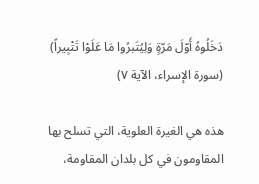دَخَلُوهُ أَوّلَ مَرّةٍ وَلِيُتَبرُوا مَا عَلَوْا تَتْبِيراً) (سورة الإسراء، الآية ٧)

هذه هي الغيرة العلوية، التي تسلح بها المقاومون في كل بلدان المقاومة،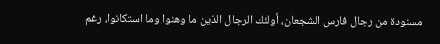مسنودة من رجال فارس الشجعان، أولئك الرجال الذين ما وهنوا وما استكانوا، رغم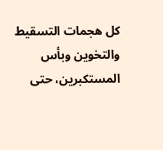كل هجمات التسقيط والتخوين وبأس المستكبرين، حتى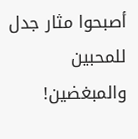أصبحوا مثار جدل للمحبين والمبغضين!